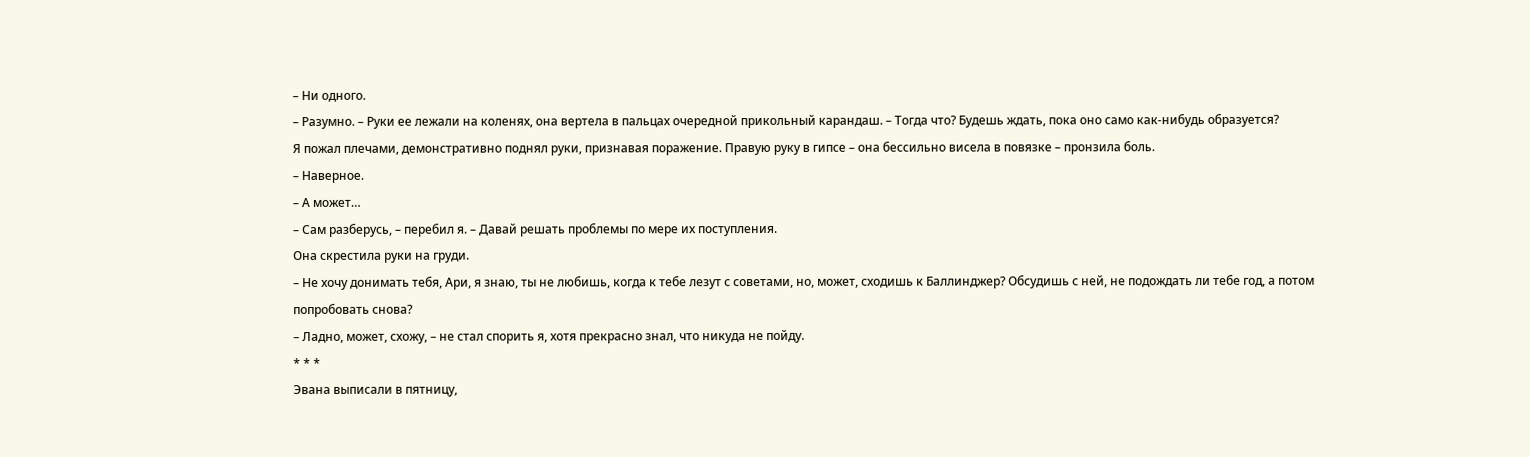– Ни одного.
– Разумно. – Руки ее лежали на коленях, она вертела в пальцах очередной прикольный карандаш. – Тогда что? Будешь ждать, пока оно само как-нибудь образуется?
Я пожал плечами, демонстративно поднял руки, признавая поражение. Правую руку в гипсе – она бессильно висела в повязке – пронзила боль.
– Наверное.
– А может…
– Сам разберусь, – перебил я. – Давай решать проблемы по мере их поступления.
Она скрестила руки на груди.
– Не хочу донимать тебя, Ари, я знаю, ты не любишь, когда к тебе лезут с советами, но, может, сходишь к Баллинджер? Обсудишь с ней, не подождать ли тебе год, а потом попробовать снова?
– Ладно, может, схожу, – не стал спорить я, хотя прекрасно знал, что никуда не пойду.
* * *
Эвана выписали в пятницу,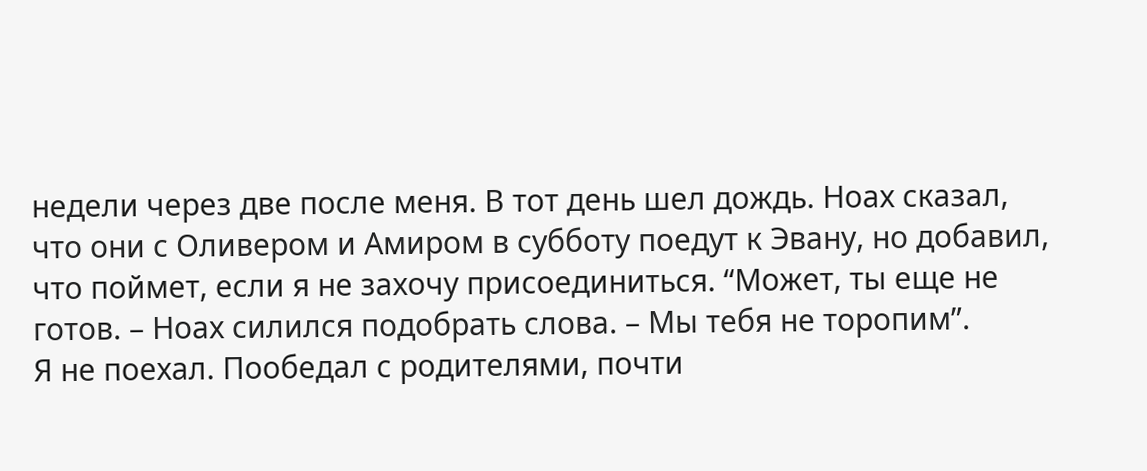недели через две после меня. В тот день шел дождь. Ноах сказал, что они с Оливером и Амиром в субботу поедут к Эвану, но добавил, что поймет, если я не захочу присоединиться. “Может, ты еще не готов. – Ноах силился подобрать слова. – Мы тебя не торопим”.
Я не поехал. Пообедал с родителями, почти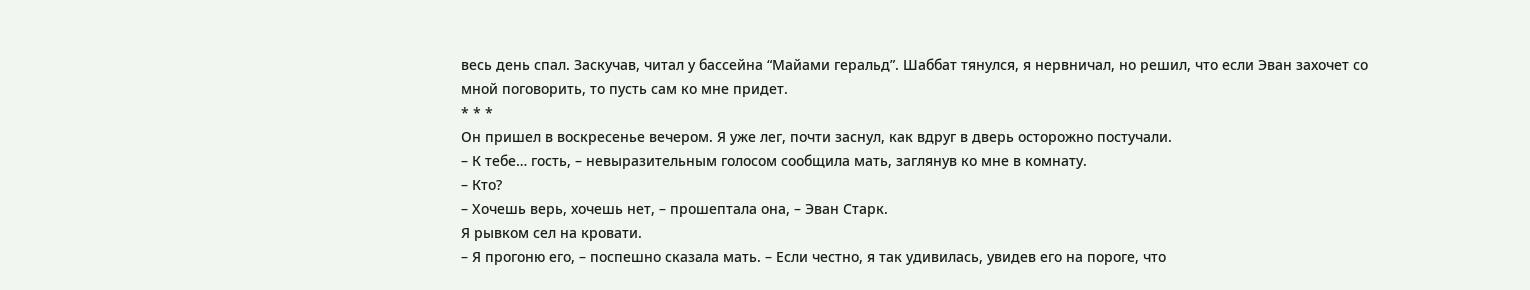весь день спал. Заскучав, читал у бассейна “Майами геральд”. Шаббат тянулся, я нервничал, но решил, что если Эван захочет со мной поговорить, то пусть сам ко мне придет.
* * *
Он пришел в воскресенье вечером. Я уже лег, почти заснул, как вдруг в дверь осторожно постучали.
– К тебе… гость, – невыразительным голосом сообщила мать, заглянув ко мне в комнату.
– Кто?
– Хочешь верь, хочешь нет, – прошептала она, – Эван Старк.
Я рывком сел на кровати.
– Я прогоню его, – поспешно сказала мать. – Если честно, я так удивилась, увидев его на пороге, что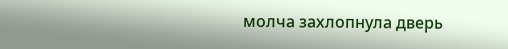молча захлопнула дверь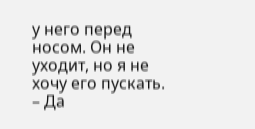у него перед носом. Он не уходит, но я не хочу его пускать.
– Да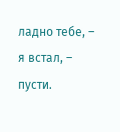ладно тебе, – я встал, – пусти.